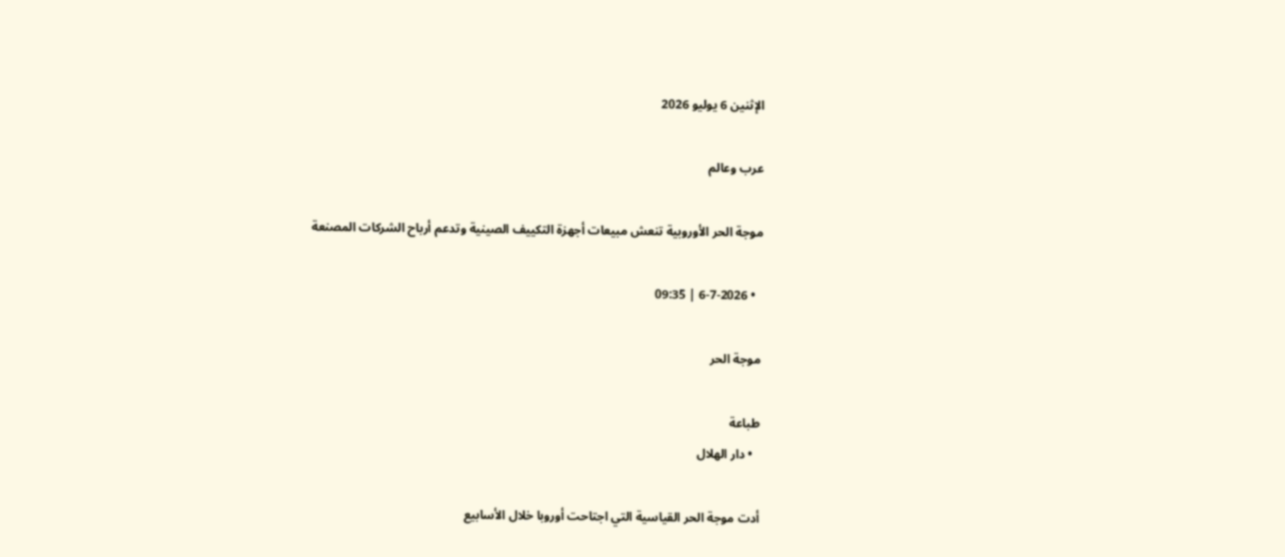الإثنين 6 يوليو 2026

عرب وعالم

موجة الحر الأوروبية تنعش مبيعات أجهزة التكييف الصينية وتدعم أرباح الشركات المصنعة

  • 6-7-2026 | 09:35

موجة الحر

طباعة
  • دار الهلال

أدت موجة الحر القياسية التي اجتاحت أوروبا خلال الأسابيع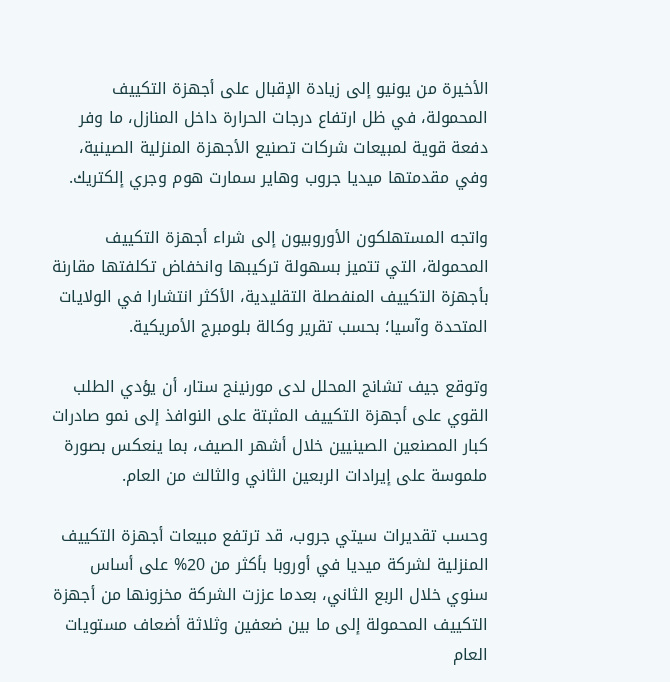الأخيرة من يونيو إلى زيادة الإقبال على أجهزة التكييف المحمولة، في ظل ارتفاع درجات الحرارة داخل المنازل، ما وفر دفعة قوية لمبيعات شركات تصنيع الأجهزة المنزلية الصينية، وفي مقدمتها ميديا جروب وهاير سمارت هوم وجري إلكتريك.

واتجه المستهلكون الأوروبيون إلى شراء أجهزة التكييف المحمولة، التي تتميز بسهولة تركيبها وانخفاض تكلفتها مقارنة بأجهزة التكييف المنفصلة التقليدية، الأكثر انتشارا في الولايات المتحدة وآسيا؛ بحسب تقرير وكالة بلومبرج الأمريكية.

وتوقع جيف تشانج المحلل لدى مورنينج ستار، أن يؤدي الطلب القوي على أجهزة التكييف المثبتة على النوافذ إلى نمو صادرات كبار المصنعين الصينيين خلال أشهر الصيف، بما ينعكس بصورة ملموسة على إيرادات الربعين الثاني والثالث من العام.

وحسب تقديرات سيتي جروب، قد ترتفع مبيعات أجهزة التكييف المنزلية لشركة ميديا في أوروبا بأكثر من 20% على أساس سنوي خلال الربع الثاني، بعدما عززت الشركة مخزونها من أجهزة التكييف المحمولة إلى ما بين ضعفين وثلاثة أضعاف مستويات العام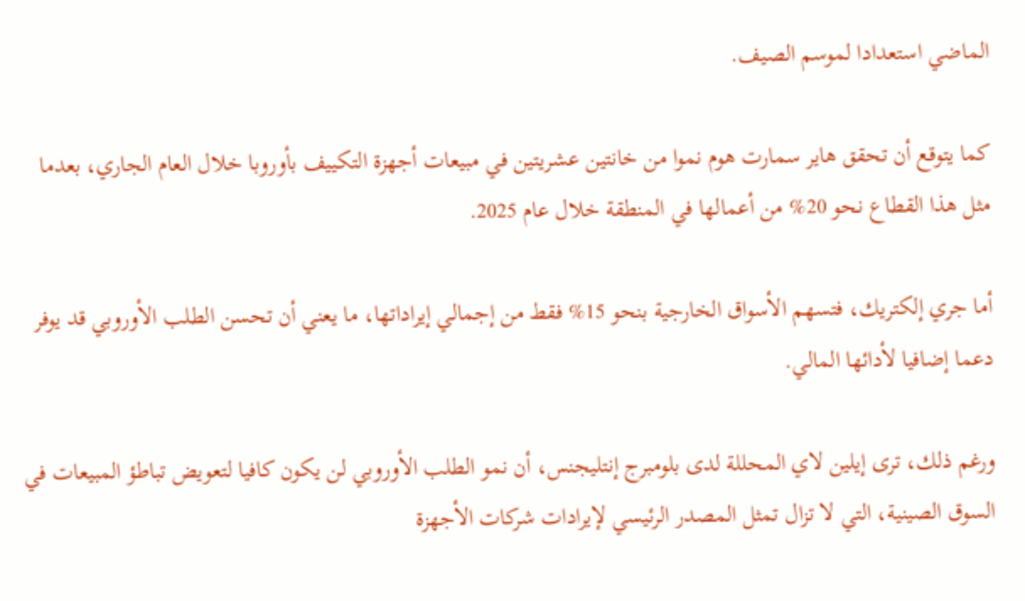الماضي استعدادا لموسم الصيف.

كما يتوقع أن تحقق هاير سمارت هوم نموا من خانتين عشريتين في مبيعات أجهزة التكييف بأوروبا خلال العام الجاري، بعدما مثل هذا القطاع نحو 20% من أعمالها في المنطقة خلال عام 2025.

أما جري إلكتريك، فتسهم الأسواق الخارجية بنحو 15% فقط من إجمالي إيراداتها، ما يعني أن تحسن الطلب الأوروبي قد يوفر دعما إضافيا لأدائها المالي.

ورغم ذلك، ترى إيلين لاي المحللة لدى بلومبرج إنتليجنس، أن نمو الطلب الأوروبي لن يكون كافيا لتعويض تباطؤ المبيعات في السوق الصينية، التي لا تزال تمثل المصدر الرئيسي لإيرادات شركات الأجهزة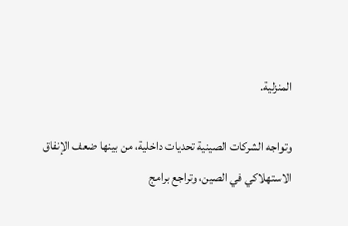المنزلية.

وتواجه الشركات الصينية تحديات داخلية، من بينها ضعف الإنفاق الاستهلاكي في الصين، وتراجع برامج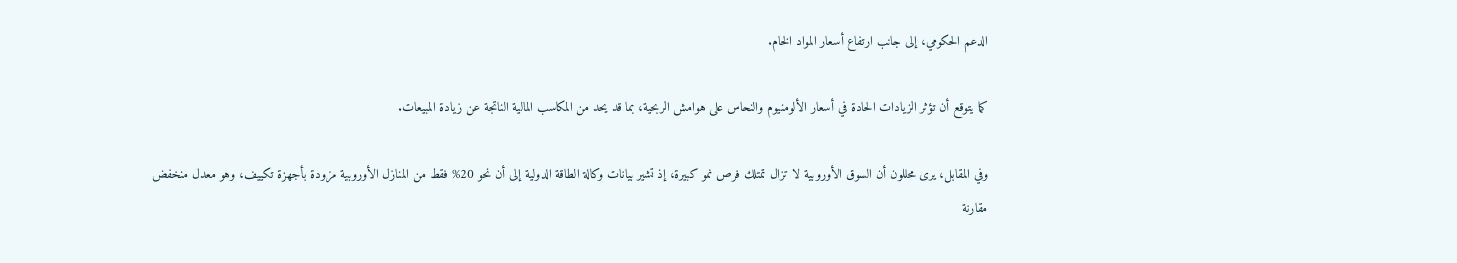الدعم الحكومي، إلى جانب ارتفاع أسعار المواد الخام.

كما يتوقع أن تؤثر الزيادات الحادة في أسعار الألومنيوم والنحاس على هوامش الربحية، بما قد يحد من المكاسب المالية الناتجة عن زيادة المبيعات.

وفي المقابل، يرى محللون أن السوق الأوروبية لا تزال تمتلك فرص نمو كبيرة، إذ تشير بيانات وكالة الطاقة الدولية إلى أن نحو 20% فقط من المنازل الأوروبية مزودة بأجهزة تكييف، وهو معدل منخفض مقارنة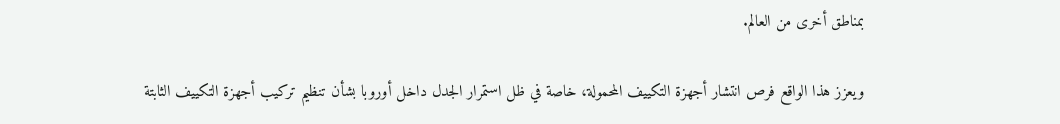بمناطق أخرى من العالم.

ويعزز هذا الواقع فرص انتشار أجهزة التكييف المحمولة، خاصة في ظل استمرار الجدل داخل أوروبا بشأن تنظيم تركيب أجهزة التكييف الثابتة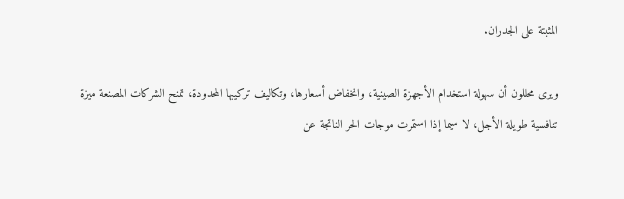المثبتة على الجدران.

ويرى محللون أن سهولة استخدام الأجهزة الصينية، وانخفاض أسعارها، وتكاليف تركيبها المحدودة، تمنح الشركات المصنعة ميزة تنافسية طويلة الأجل، لا سيما إذا استمرت موجات الحر الناتجة عن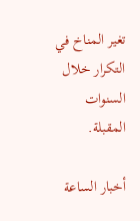تغير المناخ في التكرار خلال السنوات المقبلة.

أخبار الساعة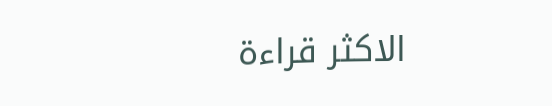الاكثر قراءة